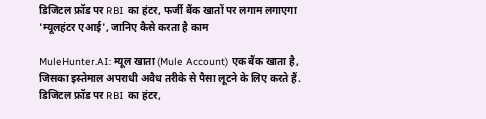डिजिटल फ्रॉड पर RBI का हंटर, फर्जी बैंक खातों पर लगाम लगाएगा 'म्यूलहंटर एआई', जानिए कैसे करता है काम

MuleHunter.AI: म्यूल खाता (Mule Account) एक बैंक खाता है, जिसका इस्तेमाल अपराधी अवैध तरीके से पैसा लूटने के लिए करते हैं.
डिजिटल फ्रॉड पर RBI का हंटर,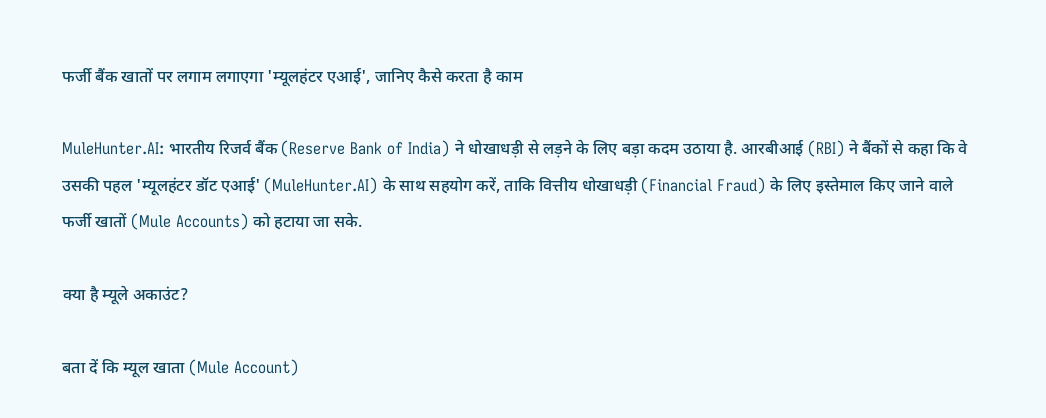फर्जी बैंक खातों पर लगाम लगाएगा 'म्यूलहंटर एआई', जानिए कैसे करता है काम

MuleHunter.AI: भारतीय रिजर्व बैंक (Reserve Bank of India) ने धोखाधड़ी से लड़ने के लिए बड़ा कदम उठाया है. आरबीआई (RBI) ने बैंकों से कहा कि वे उसकी पहल 'म्यूलहंटर डॉट एआई' (MuleHunter.AI) के साथ सहयोग करें, ताकि वित्तीय धोखाधड़ी (Financial Fraud) के लिए इस्तेमाल किए जाने वाले फर्जी खातों (Mule Accounts) को हटाया जा सके.

क्या है म्यूले अकाउंट?

बता दें कि म्यूल खाता (Mule Account)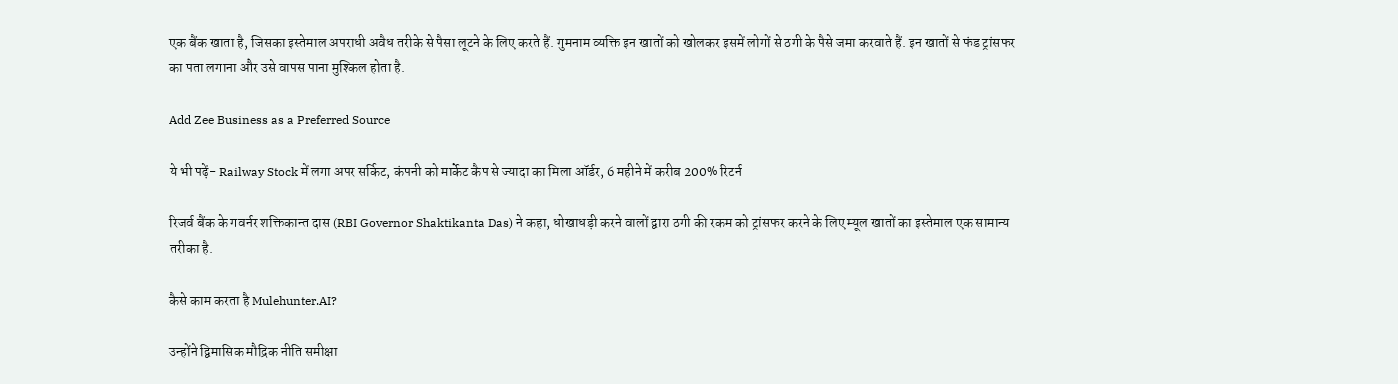एक बैंक खाता है, जिसका इस्तेमाल अपराधी अवैध तरीके से पैसा लूटने के लिए करते हैं. गुमनाम व्यक्ति इन खातों को खोलकर इसमें लोगों से ठगी के पैसे जमा करवाते हैं. इन खातों से फंड ट्रांसफर का पता लगाना और उसे वापस पाना मुश्किल होता है.

Add Zee Business as a Preferred Source

ये भी पढ़ें- Railway Stock में लगा अपर सर्किट, कंपनी को मार्केट कैप से ज्यादा का मिला ऑर्डर, 6 महीने में करीब 200% रिटर्न

रिजर्व बैंक के गवर्नर शक्तिकान्त दास (RBI Governor Shaktikanta Das) ने कहा, धोखाधड़ी करने वालों द्वारा ठगी की रकम को ट्रांसफर करने के लिए म्यूल खातों का इस्तेमाल एक सामान्य तरीका है.

कैसे काम करता है Mulehunter.AI?

उन्होंने द्विमासिक मौद्रिक नीति समीक्षा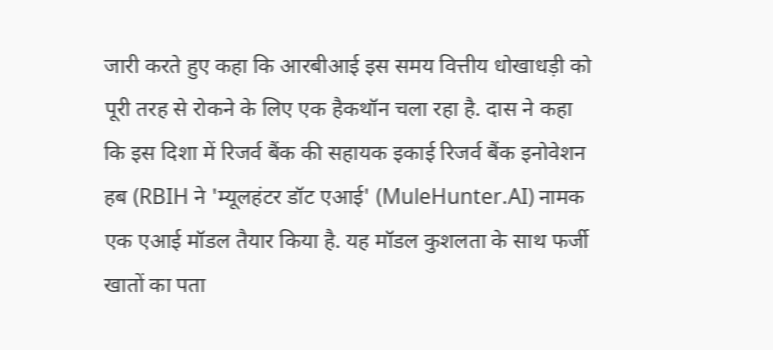जारी करते हुए कहा कि आरबीआई इस समय वित्तीय धोखाधड़ी को पूरी तरह से रोकने के लिए एक हैकथॉन चला रहा है. दास ने कहा कि इस दिशा में रिजर्व बैंक की सहायक इकाई रिजर्व बैंक इनोवेशन हब (RBIH ने 'म्यूलहंटर डॉट एआई' (MuleHunter.AI) नामक एक एआई मॉडल तैयार किया है. यह मॉडल कुशलता के साथ फर्जी खातों का पता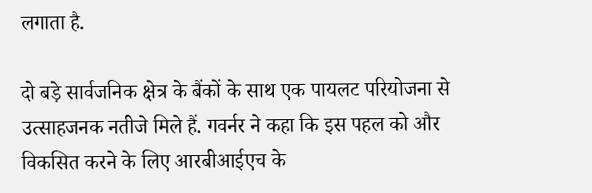लगाता है.

दो बड़े सार्वजनिक क्षेत्र के बैंकों के साथ एक पायलट परियोजना से उत्साहजनक नतीजे मिले हैं. गवर्नर ने कहा कि इस पहल को और विकसित करने के लिए आरबीआईएच के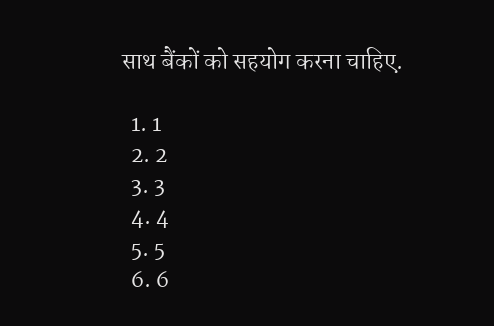साथ बैंकों को सहयोग करना चाहिए.

  1. 1
  2. 2
  3. 3
  4. 4
  5. 5
  6. 6